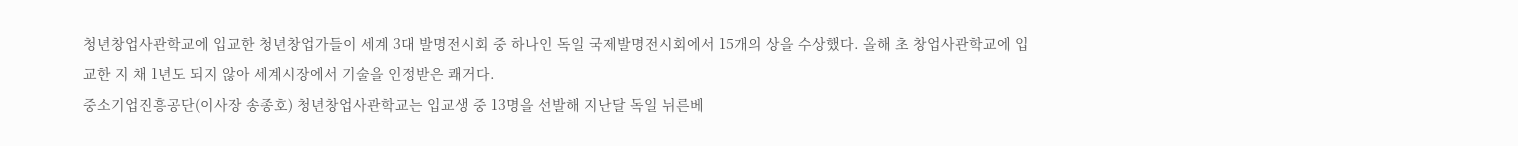청년창업사관학교에 입교한 청년창업가들이 세계 3대 발명전시회 중 하나인 독일 국제발명전시회에서 15개의 상을 수상했다. 올해 초 창업사관학교에 입교한 지 채 1년도 되지 않아 세계시장에서 기술을 인정받은 쾌거다.
중소기업진흥공단(이사장 송종호) 청년창업사관학교는 입교생 중 13명을 선발해 지난달 독일 뉘른베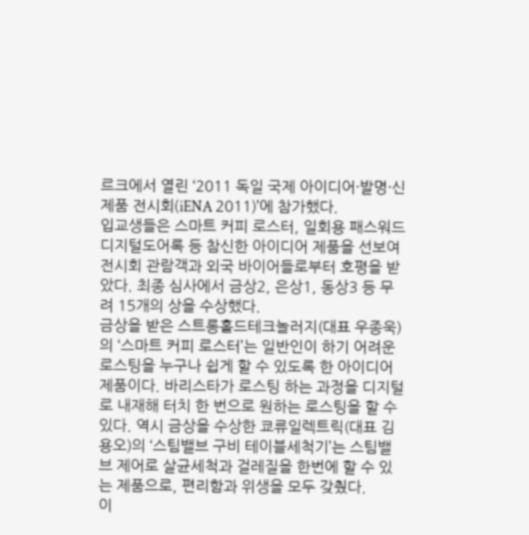르크에서 열린 ‘2011 독일 국제 아이디어·발명·신제품 전시회(iENA 2011)’에 참가했다.
입교생들은 스마트 커피 로스터, 일회용 패스워드 디지털도어록 등 참신한 아이디어 제품을 선보여 전시회 관람객과 외국 바이어들로부터 호평을 받았다. 최종 심사에서 금상2, 은상1, 동상3 등 무려 15개의 상을 수상했다.
금상을 받은 스트롱홀드테크놀러지(대표 우종욱)의 ‘스마트 커피 로스터’는 일반인이 하기 어려운 로스팅을 누구나 쉽게 할 수 있도록 한 아이디어 제품이다. 바리스타가 로스팅 하는 과정을 디지털로 내재해 터치 한 번으로 원하는 로스팅을 할 수 있다. 역시 금상을 수상한 쿄류일렉트릭(대표 김용오)의 ‘스팀밸브 구비 테이블세척기’는 스팀밸브 제어로 살균세척과 걸레질을 한번에 할 수 있는 제품으로, 편리함과 위생을 모두 갖췄다.
이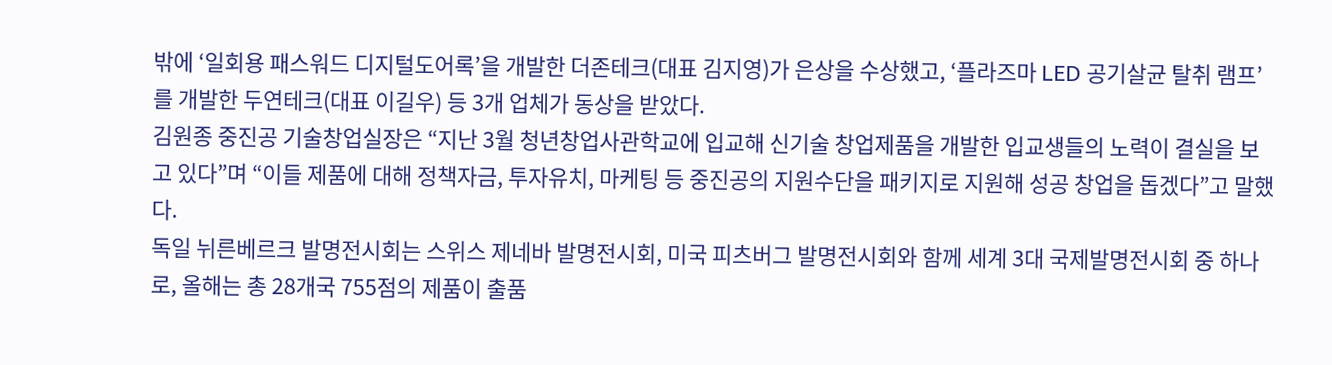밖에 ‘일회용 패스워드 디지털도어록’을 개발한 더존테크(대표 김지영)가 은상을 수상했고, ‘플라즈마 LED 공기살균 탈취 램프’를 개발한 두연테크(대표 이길우) 등 3개 업체가 동상을 받았다.
김원종 중진공 기술창업실장은 “지난 3월 청년창업사관학교에 입교해 신기술 창업제품을 개발한 입교생들의 노력이 결실을 보고 있다”며 “이들 제품에 대해 정책자금, 투자유치, 마케팅 등 중진공의 지원수단을 패키지로 지원해 성공 창업을 돕겠다”고 말했다.
독일 뉘른베르크 발명전시회는 스위스 제네바 발명전시회, 미국 피츠버그 발명전시회와 함께 세계 3대 국제발명전시회 중 하나로, 올해는 총 28개국 755점의 제품이 출품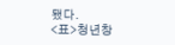됐다.
<표>청년창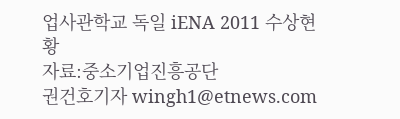업사관학교 독일 iENA 2011 수상현황
자료:중소기업진흥공단
권건호기자 wingh1@etnews.com